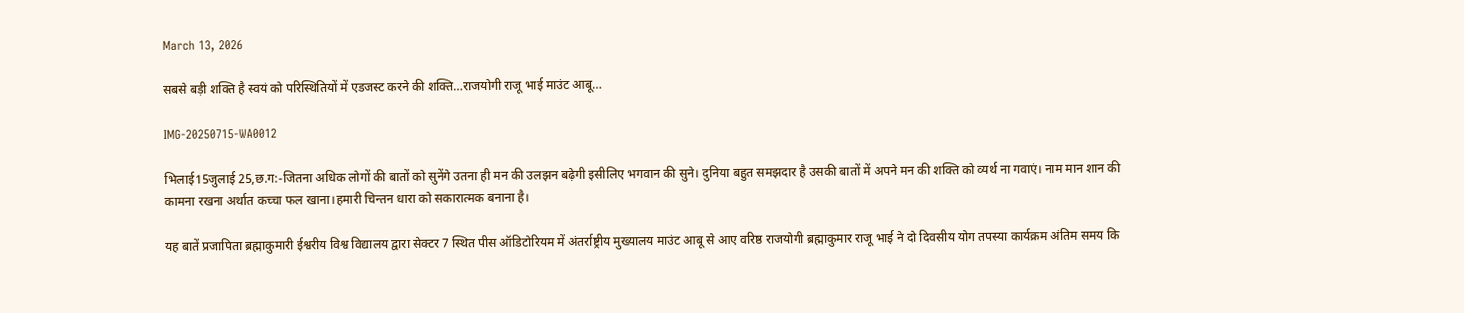March 13, 2026

सबसे बड़ी शक्ति है स्वयं को परिस्थितियों में एडजस्ट करने की शक्ति…राजयोगी राजू भाई माउंट आबू…

IMG-20250715-WA0012

भिलाई15जुलाई 25,छ.ग:-जितना अधिक लोगों की बातों को सुनेंगे उतना ही मन की उलझन बढ़ेगी इसीलिए भगवान की सुने। दुनिया बहुत समझदार है उसकी बातों में अपने मन की शक्ति को व्यर्थ ना गवाएं। नाम मान शान की कामना रखना अर्थात कच्चा फल खाना।हमारी चिन्तन धारा को सकारात्मक बनाना है।

यह बातें प्रजापिता ब्रह्माकुमारी ईश्वरीय विश्व विद्यालय द्वारा सेक्टर 7 स्थित पीस ऑडिटोरियम में अंतर्राष्ट्रीय मुख्यालय माउंट आबू से आए वरिष्ठ राजयोगी ब्रह्माकुमार राजू भाई ने दो दिवसीय योग तपस्या कार्यक्रम अंतिम समय कि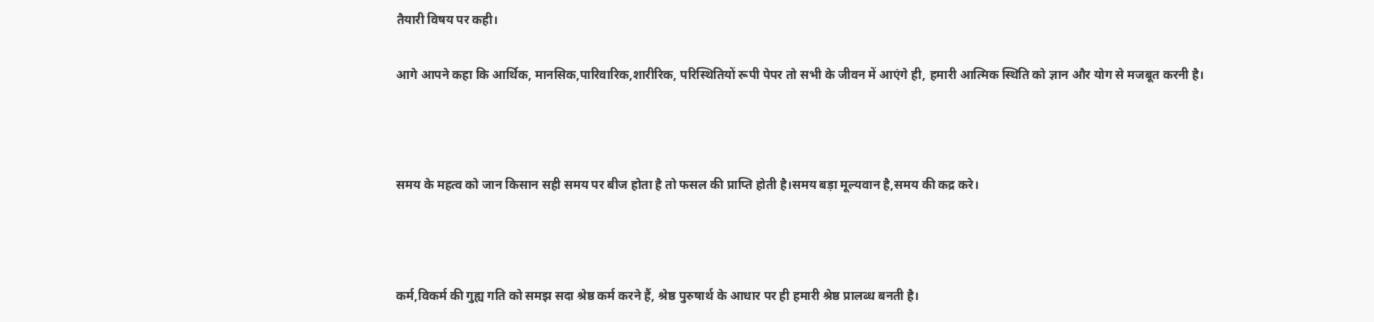तैयारी विषय पर कही।

आगे आपने कहा कि आर्थिक, मानसिक,पारिवारिक,शारीरिक, परिस्थितियों रूपी पेपर तो सभी के जीवन में आएंगे ही, हमारी आत्मिक स्थिति को ज्ञान और योग से मजबूत करनी है।



समय के महत्व को जान किसान सही समय पर बीज होता है तो फसल की प्राप्ति होती है।समय बड़ा मूल्यवान है,समय की कद्र करे।



कर्म,विकर्म की गुह्य गति को समझ सदा श्रेष्ठ कर्म करने हैं, श्रेष्ठ पुरुषार्थ के आधार पर ही हमारी श्रेष्ठ प्रालब्ध बनती है।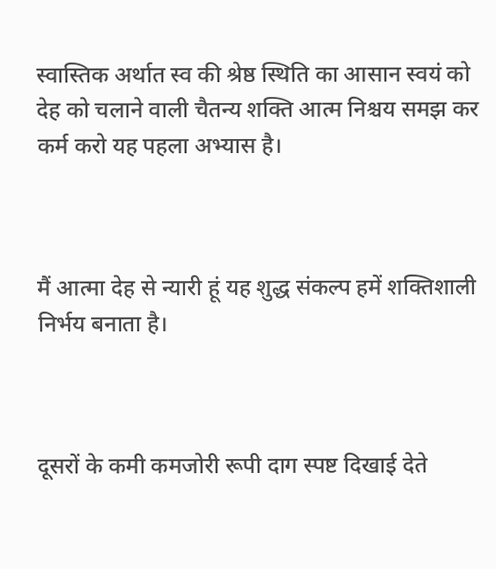स्वास्तिक अर्थात स्व की श्रेष्ठ स्थिति का आसान स्वयं को देह को चलाने वाली चैतन्य शक्ति आत्म निश्चय समझ कर कर्म करो यह पहला अभ्यास है।



मैं आत्मा देह से न्यारी हूं यह शुद्ध संकल्प हमें शक्तिशाली निर्भय बनाता है।



दूसरों के कमी कमजोरी रूपी दाग स्पष्ट दिखाई देते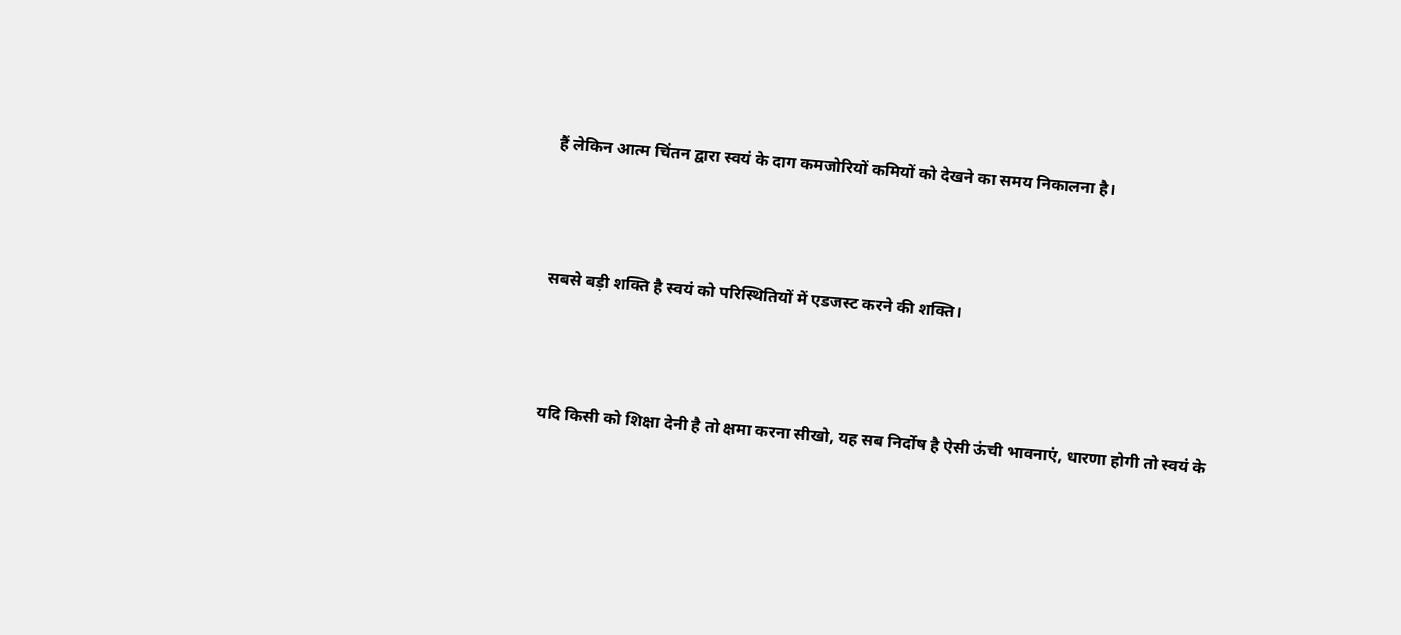हैं लेकिन आत्म चिंतन द्वारा स्वयं के दाग कमजोरियों कमियों को देखने का समय निकालना है।



सबसे बड़ी शक्ति है स्वयं को परिस्थितियों में एडजस्ट करने की शक्ति।



यदि किसी को शिक्षा देनी है तो क्षमा करना सीखो, यह सब निर्दोष है ऐसी ऊंची भावनाएं, धारणा होगी तो स्वयं के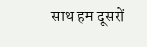साथ हम दूसरों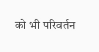को भी परिवर्तन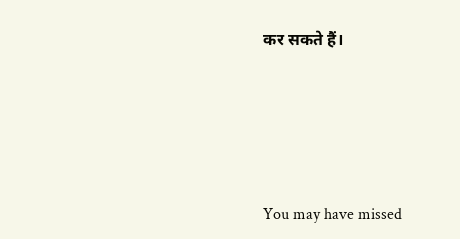कर सकते हैं।





You may have missed